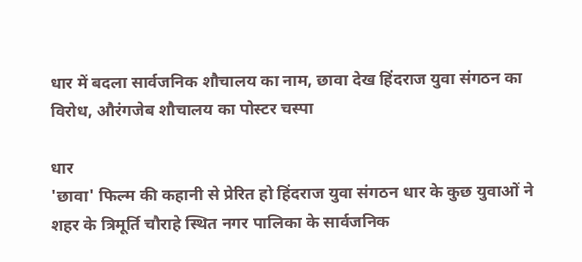धार में बदला सार्वजनिक शौचालय का नाम, छावा देख हिंदराज युवा संगठन का विरोध, औरंगजेब शौचालय का पोस्टर चस्पा

धार
'छावा' फिल्म की कहानी से प्रेरित हो हिंदराज युवा संगठन धार के कुछ युवाओं ने  शहर के त्रिमूर्ति चौराहे स्थित नगर पालिका के सार्वजनिक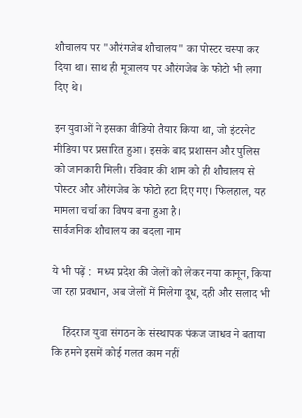शौचालय पर "औरंगजेब शौचालय" का पोस्टर चस्पा कर दिया था। साथ ही मूत्रालय पर औरंगजेब के फोटो भी लगा दिए थे।

इन युवाओं ने इसका वीडियो तैयार किया था, जो इंटरनेट मीडिया पर प्रसारित हुआ। इसके बाद प्रशासन और पुलिस को जानकारी मिली। रविवार की शाम को ही शौचालय से पोस्टर और औरंगजेब के फोटो हटा दिए गए। फिलहाल, यह मामला चर्चा का विषय बना हुआ है।
सार्वजनिक शौचालय का बदला नाम

ये भी पढ़ें :  मध्य प्रदेश की जेलों को लेकर नया कानून, किया जा रहा प्रवधान, अब जेलों में मिलेगा दूध, दही और सलाद भी

    हिंदराज युवा संगठन के संस्थापक पंकज जाधव ने बताया कि हमने इसमें कोई गलत काम नहीं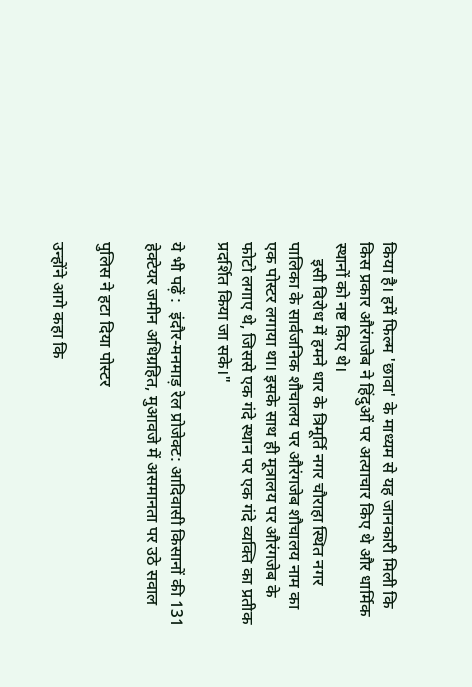किया है। हमें फिल्म 'छावा' के माध्यम से यह जानकारी मिली कि किस प्रकार औरंगजेब ने हिंदुओं पर अत्याचार किए थे और धार्मिक स्थानों को नष्ट किए थे।
    इसी विरोध में हमने धार के त्रिमूर्ति नगर चौराहा स्थित नगर पालिका के सार्वजनिक शौचालय पर औरंगजेब शौचालय नाम का एक पोस्टर लगाया था। इसके साथ ही मूत्रालय पर औरंगजेब के फोटो लगाए थे, जिससे एक गंदे स्थान पर एक गंदे व्यक्ति का प्रतीक प्रदर्शित किया जा सके।"

ये भी पढ़ें :  इंदौर-मनमाड़ रेल प्रोजेक्ट: आदिवासी किसानों की 131 हेक्टेयर जमीन अधिग्रहित, मुआवजे में असमानता पर उठे सवाल

पुलिस ने हटा दिया पोस्टर

उन्होंने आगे कहा कि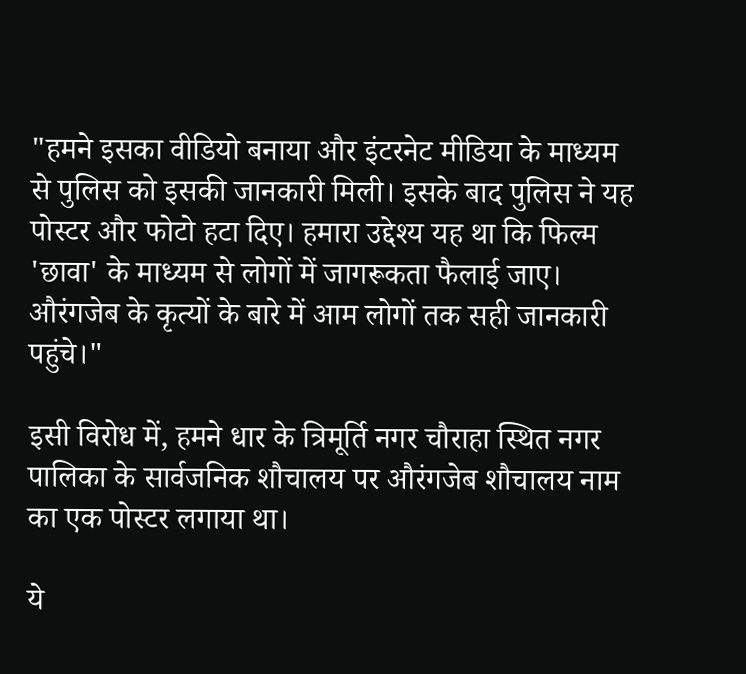"हमने इसका वीडियो बनाया और इंटरनेट मीडिया के माध्यम से पुलिस को इसकी जानकारी मिली। इसके बाद पुलिस ने यह पोस्टर और फोटो हटा दिए। हमारा उद्देश्य यह था कि फिल्म 'छावा' के माध्यम से लोगों में जागरूकता फैलाई जाए। औरंगजेब के कृत्यों के बारे में आम लोगों तक सही जानकारी पहुंचे।"

इसी विरोध में, हमने धार के त्रिमूर्ति नगर चौराहा स्थित नगर पालिका के सार्वजनिक शौचालय पर औरंगजेब शौचालय नाम का एक पोस्टर लगाया था।

ये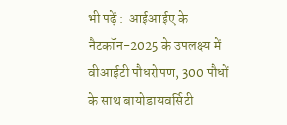भी पढ़ें :  आईआईए के नैटकॉन-2025 के उपलक्ष्य में वीआईटी पौधरोपण, 300 पौधों के साथ बायोडायवर्सिटी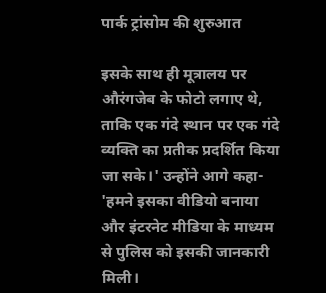पार्क ट्रांसोम की शुरुआत

इसके साथ ही मूत्रालय पर औरंगजेब के फोटो लगाए थे, ताकि एक गंदे स्थान पर एक गंदे व्यक्ति का प्रतीक प्रदर्शित किया जा सके।' उन्होंने आगे कहा- 'हमने इसका वीडियो बनाया और इंटरनेट मीडिया के माध्यम से पुलिस को इसकी जानकारी मिली।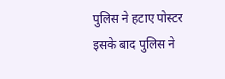पुलिस ने हटाए पोस्टर
इसके बाद पुलिस ने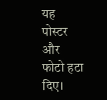यह पोस्टर और फोटो हटा दिए।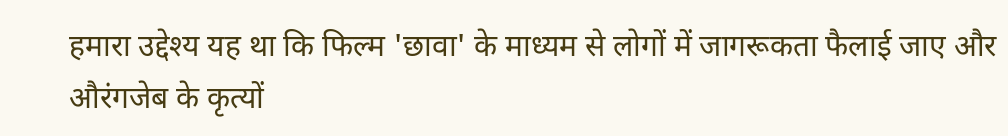हमारा उद्देश्य यह था कि फिल्म 'छावा' के माध्यम से लोगों में जागरूकता फैलाई जाए और औरंगजेब के कृत्यों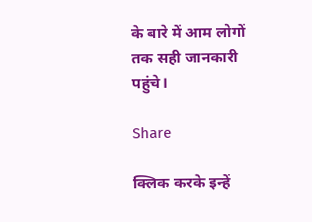के बारे में आम लोगों तक सही जानकारी पहुंचे।

Share

क्लिक करके इन्हें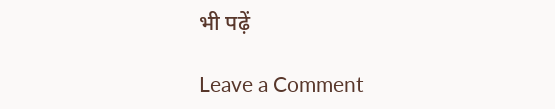भी पढ़ें

Leave a Comment